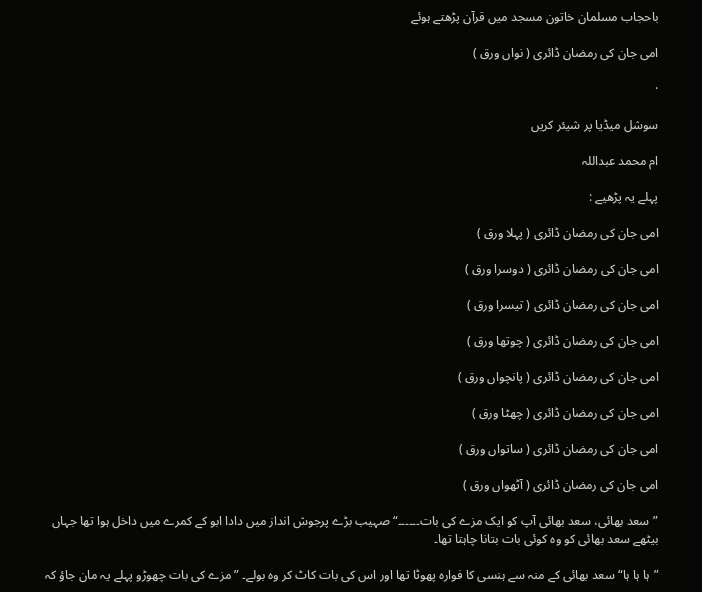باحجاب مسلمان خاتون مسجد میں قرآن پڑھتے ہوئے

امی جان کی رمضان ڈائری ( نواں ورق )

·

سوشل میڈیا پر شیئر کریں

ام محمد عبداللہ

پہلے یہ پڑھیے :

امی جان کی رمضان ڈائری ( پہلا ورق )

امی جان کی رمضان ڈائری ( دوسرا ورق )

امی جان کی رمضان ڈائری ( تیسرا ورق )

امی جان کی رمضان ڈائری ( چوتھا ورق )

امی جان کی رمضان ڈائری ( پانچواں ورق )

امی جان کی رمضان ڈائری ( چھٹا ورق )

امی جان کی رمضان ڈائری ( ساتواں ورق )

امی جان کی رمضان ڈائری ( آٹھواں ورق )

”سعد بھائی، سعد بھائی آپ کو ایک مزے کی بات۔۔۔۔۔۔“ صہیب بڑے پرجوش انداز میں دادا ابو کے کمرے میں داخل ہوا تھا جہاں بیٹھے سعد بھائی کو وہ کوئی بات بتانا چاہتا تھا۔

”ہا ہا ہا“ سعد بھائی کے منہ سے ہنسی کا فوارہ پھوٹا تھا اور اس کی بات کاٹ کر وہ بولے۔ ”مزے کی بات چھوڑو پہلے یہ مان جاؤ کہ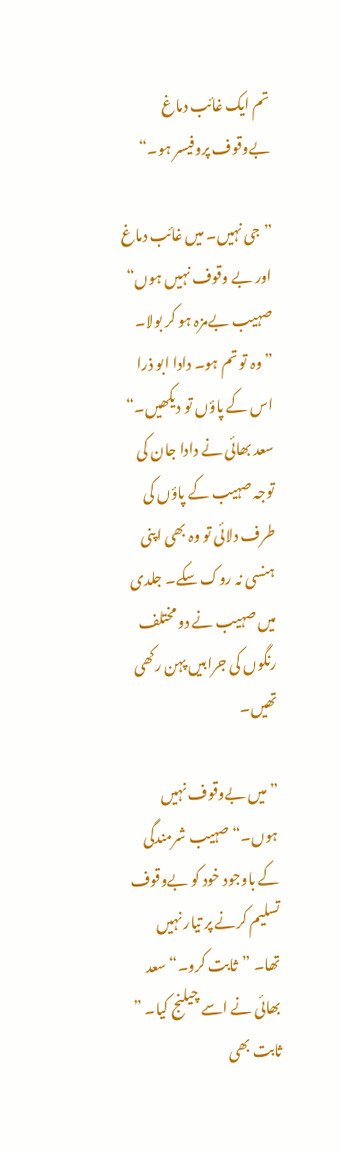تم ایک غائب دماغ بےوقوف پروفیسر ہو۔“

”جی نہیں۔ میں غائب دماغ اور بے وقوف نہیں ہوں“ صہیب بےمزہ ہو کر بولا۔ ”وہ تو تم ہو۔ دادا ابو ذرا اس کے پاؤں تو دیکھیں۔“ سعد بھائی نے دادا جان کی توجہ صہیب کے پاؤں کی طرف دلائی تو وہ بھی اپنی ہنسی نہ روک سکے۔ جلدی میں صہیب نے دو مختلف رنگوں کی جرابیں پہن رکھی تھیں۔

”میں بےوقوف نہیں ہوں۔“ صہیب شرمندگی کے باوجود خود کو بےوقوف تسلیم کرنے پر تیار نہیں تھا۔ ”ثابت کرو۔“ سعد بھائی نے اسے چیلنج کیا۔ ” ثابت بھی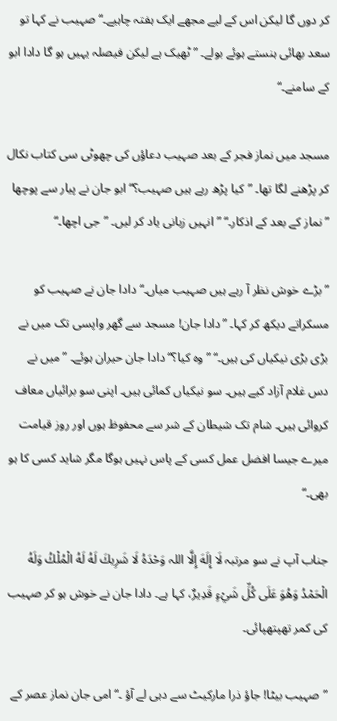کر دوں گا لیکن اس کے لیے مجھے ایک ہفتہ چاہیے۔“ صہیب نے کہا تو سعد بھائی ہنستے ہوئے بولے۔ ” ٹھیک ہے لیکن فیصلہ یہیں ہو گا دادا ابو کے سامنے۔“

مسجد میں نماز فجر کے بعد صہیب دعاؤں کی چھوٹی سی کتاب نکال کر پڑھنے لگا تھا۔ ”کیا پڑھ رہے ہیں صہیب؟“ ابو جان نے پیار سے پوچھا ”نماز کے بعد کے اذکار۔“ ”انہیں زبانی یاد کر لیں۔ ”جی اچھا۔“

”بڑے خوش نظر آ رہے ہیں صہیب میاں۔“ دادا جان نے صہیب کو مسکراتے دیکھ کر کہا۔ ”دادا جان! مسجد سے گھر واپسی تک میں نے بڑی بڑی نیکیاں کی ہیں۔“ ”وہ کیا؟“ دادا جان حیران ہوئے۔ ”میں نے دس غلام آزاد کیے ہیں۔ سو نیکیاں کمائی ہیں۔ اپنی سو برائیاں معاف کروائی ہیں۔ شام تک شیطان کے شر سے محفوظ ہوں اور روز قیامت میرے جیسا افضل عمل کسی کے پاس نہیں ہوگا مگر شاید کسی کا ہو بھی۔“

جناب آپ نے سو مرتبہ لَا إِلَهَ إِلَّا اللہ وَحْدَهُ لَا شَرِيكَ لَهُ لَهُ الْمُلْكُ وَلَهُ الْحَمْدُ وَهُوَ عَلَى كُلِّ شَيْءٍ قَدِيرٌ، کہا ہے۔ دادا جان نے خوش ہو کر صہیب کی کمر تھپتھپائی۔

”صہیب بیٹا! جاؤ ذرا مارکیٹ سے دہی لے آؤ ۔“ امی جان نماز عصر کے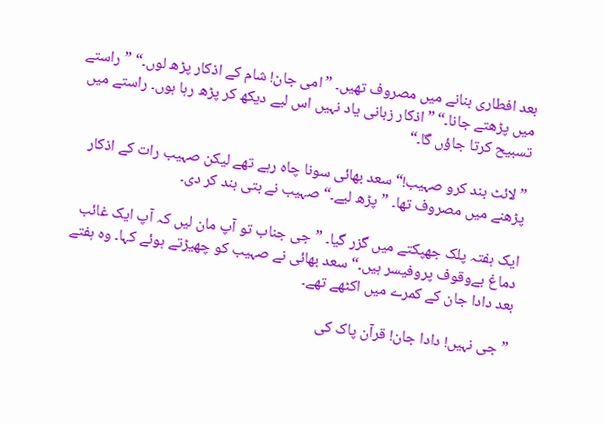بعد افطاری بنانے میں مصروف تھیں۔ ”امی جان! شام کے اذکار پڑھ لوں۔“ ”راستے میں پڑھتے جانا۔“ ”اذکار زبانی یاد نہیں اس لیے دیکھ کر پڑھ رہا ہوں۔ راستے میں تسبیح کرتا جاؤں گا۔“

”لائٹ بند کرو صہیب!“ سعد بھائی سونا چاہ رہے تھے لیکن صہیب رات کے اذکار پڑھنے میں مصروف تھا۔ ”پڑھ لیے۔“ صہیب نے بتی بند کر دی۔

ایک ہفتہ پلک جھپکتے میں گزر گیا۔ ”جی جناب تو آپ مان لیں کہ آپ ایک غائب دماغ بےوقوف پروفیسر ہیں۔“ سعد بھائی نے صہیب کو چھیڑتے ہوئے کہا۔ وہ ہفتے بعد دادا جان کے کمرے میں اکٹھے تھے۔

”جی نہیں! دادا جان! قرآن پاک کی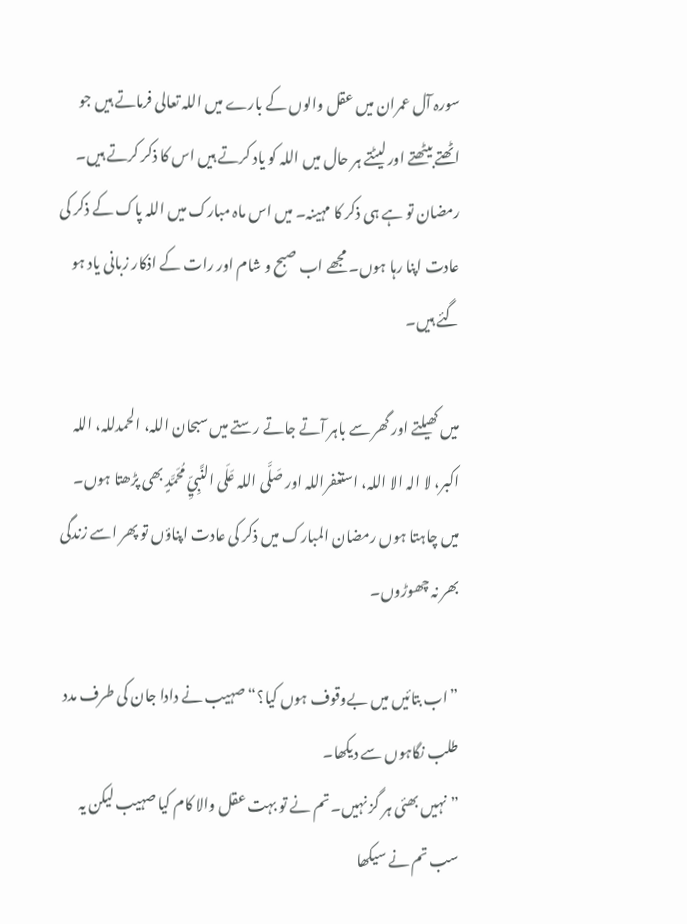سورہ آل عمران میں عقل والوں کے بارے میں اللہ تعالی فرماتے ہیں جو اٹھتے بیٹھتے اور لیٹتے ہر حال میں اللہ کو یاد کرتے ہیں اس کا ذکر کرتے ہیں۔ رمضان تو ہے ہی ذکر کا مہینہ۔ میں اس ماہ مبارک میں اللہ پاک کے ذکر کی عادت اپنا رہا ہوں۔ مجھے اب صبح و شام اور رات کے اذکار زبانی یاد ہو گئے ہیں۔

میں کھیلتے اور گھر سے باہر آتے جاتے رستے میں سبحان اللہ، الحمدللہ، اللہ اکبر، لا الہ الا اللہ، استغفراللہ اور صَلَّى اللہ عَلَى النَّبِيِّ مُحَمَّدٍ بھی پڑھتا ہوں۔ میں چاہتا ہوں رمضان المبارک میں ذکر کی عادت اپناؤں تو پھر اسے زندگی بھر نہ چھوڑوں۔

”اب بتائیں میں بےوقوف ہوں کیا؟“ صہیب نے دادا جان کی طرف مدد طلب نگاہوں سے دیکھا۔
”نہیں بھئی ہر گز نہیں۔ تم نے تو بہت عقل والا کام کیا صہیب لیکن یہ سب تم نے سیکھا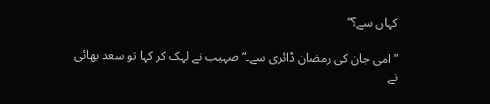کہاں سے؟“

”امی جان کی رمضان ڈائری سے۔“ صہیب نے لہک کر کہا تو سعد بھائی نے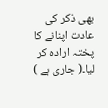بھی ذکر کی عادت اپنانے کا پختہ ارادہ کر لیا۔( جاری ہے )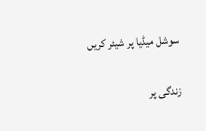سوشل میڈیا پر شیئر کریں

زندگی پر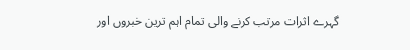گہرے اثرات مرتب کرنے والی تمام اہم ترین خبروں اور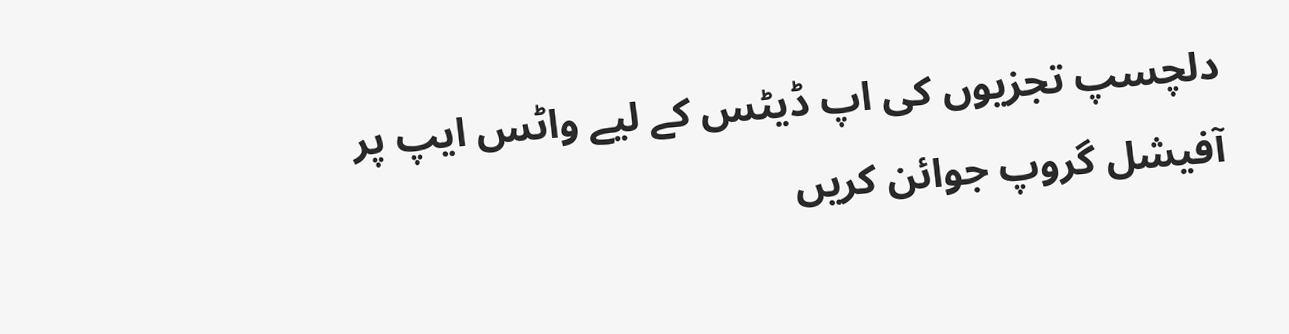دلچسپ تجزیوں کی اپ ڈیٹس کے لیے واٹس ایپ پر آفیشل گروپ جوائن کریں